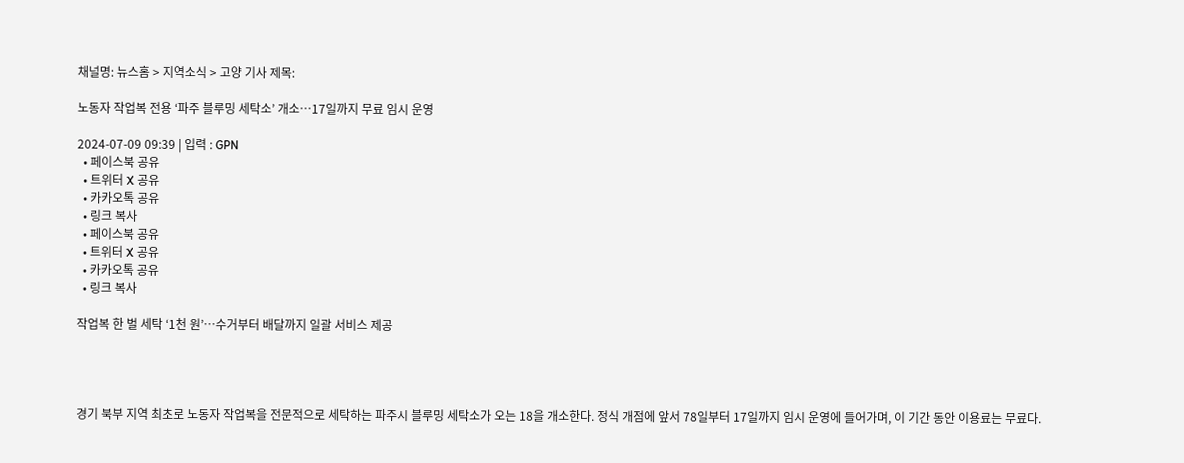채널명: 뉴스홈 > 지역소식 > 고양 기사 제목:

노동자 작업복 전용 ‘파주 블루밍 세탁소’ 개소…17일까지 무료 임시 운영

2024-07-09 09:39 | 입력 : GPN
  • 페이스북 공유
  • 트위터 X 공유
  • 카카오톡 공유
  • 링크 복사
  • 페이스북 공유
  • 트위터 X 공유
  • 카카오톡 공유
  • 링크 복사

작업복 한 벌 세탁 ‘1천 원’…수거부터 배달까지 일괄 서비스 제공




경기 북부 지역 최초로 노동자 작업복을 전문적으로 세탁하는 파주시 블루밍 세탁소가 오는 18을 개소한다. 정식 개점에 앞서 78일부터 17일까지 임시 운영에 들어가며, 이 기간 동안 이용료는 무료다.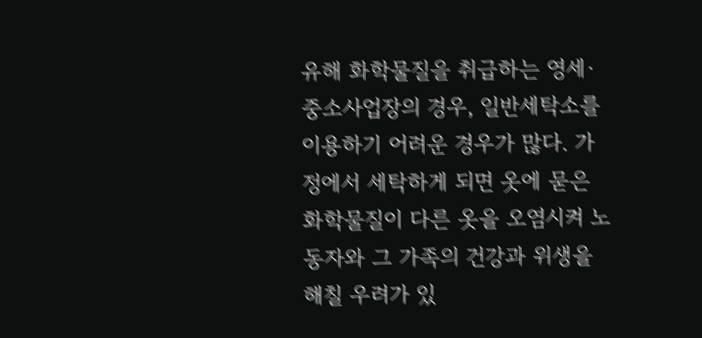유해 화학물질을 취급하는 영세·중소사업장의 경우, 일반세탁소를 이용하기 어려운 경우가 많다. 가정에서 세탁하게 되면 옷에 묻은 화학물질이 다른 옷을 오염시켜 노동자와 그 가족의 건강과 위생을 해칠 우려가 있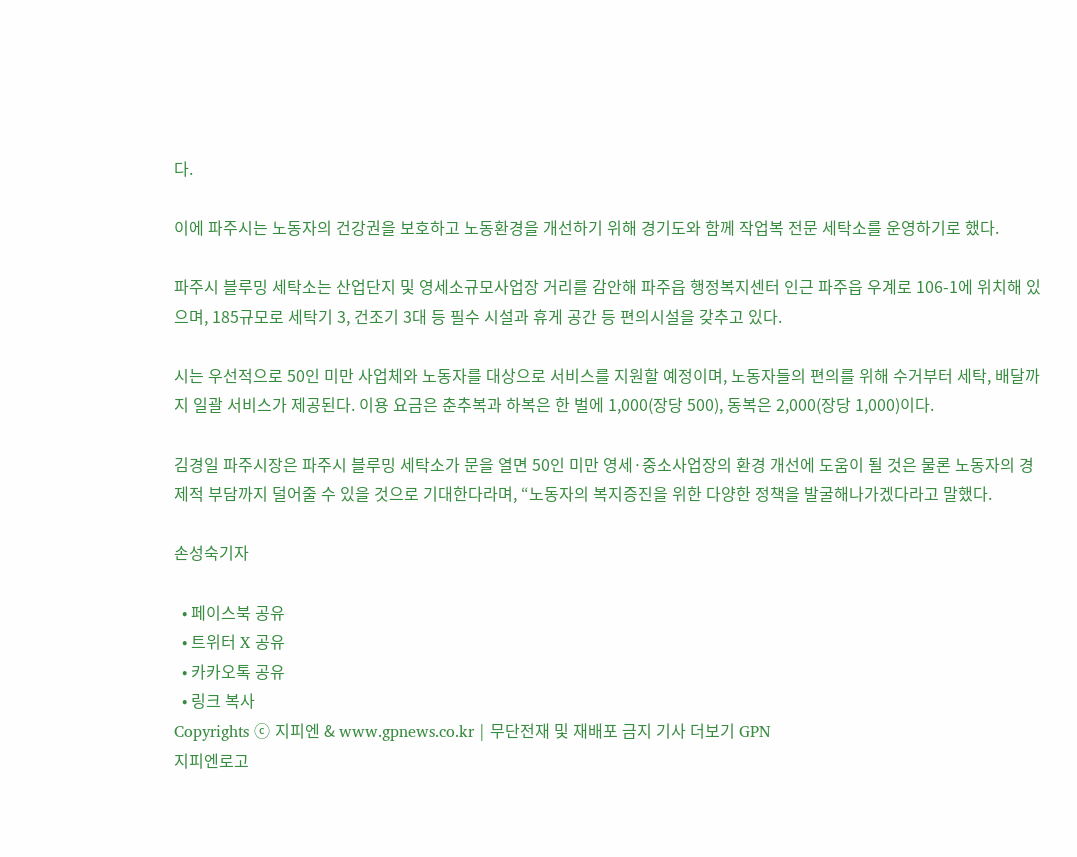다.

이에 파주시는 노동자의 건강권을 보호하고 노동환경을 개선하기 위해 경기도와 함께 작업복 전문 세탁소를 운영하기로 했다.

파주시 블루밍 세탁소는 산업단지 및 영세소규모사업장 거리를 감안해 파주읍 행정복지센터 인근 파주읍 우계로 106-1에 위치해 있으며, 185규모로 세탁기 3, 건조기 3대 등 필수 시설과 휴게 공간 등 편의시설을 갖추고 있다.

시는 우선적으로 50인 미만 사업체와 노동자를 대상으로 서비스를 지원할 예정이며, 노동자들의 편의를 위해 수거부터 세탁, 배달까지 일괄 서비스가 제공된다. 이용 요금은 춘추복과 하복은 한 벌에 1,000(장당 500), 동복은 2,000(장당 1,000)이다.

김경일 파주시장은 파주시 블루밍 세탁소가 문을 열면 50인 미만 영세·중소사업장의 환경 개선에 도움이 될 것은 물론 노동자의 경제적 부담까지 덜어줄 수 있을 것으로 기대한다라며, “노동자의 복지증진을 위한 다양한 정책을 발굴해나가겠다라고 말했다.

손성숙기자

  • 페이스북 공유
  • 트위터 X 공유
  • 카카오톡 공유
  • 링크 복사
Copyrights ⓒ 지피엔 & www.gpnews.co.kr | 무단전재 및 재배포 금지 기사 더보기 GPN
지피엔로고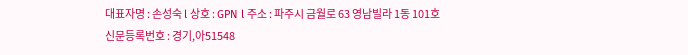대표자명 : 손성숙 l 상호 : GPN l 주소 : 파주시 금월로 63 영남빌라 1동 101호
신문등록번호 : 경기,아51548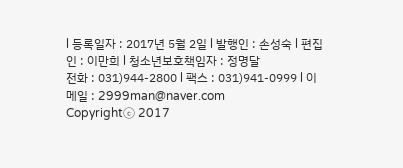l 등록일자 : 2017년 5월 2일 l 발행인 : 손성숙 l 편집인 : 이만희 l 청소년보호책임자 : 정명달
전화 : 031)944-2800 l 팩스 : 031)941-0999 l 이메일 : 2999man@naver.com
Copyrightⓒ 2017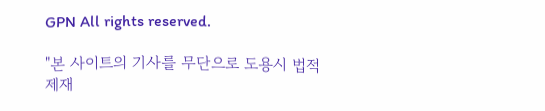GPN All rights reserved.

"본 사이트의 기사를 무단으로 도용시 법적 제재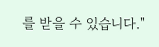를 받을 수 있습니다."